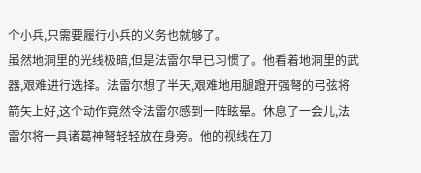个小兵,只需要履行小兵的义务也就够了。
虽然地洞里的光线极暗,但是法雷尔早已习惯了。他看着地洞里的武器,艰难进行选择。法雷尔想了半天,艰难地用腿蹬开强弩的弓弦将箭矢上好,这个动作竟然令法雷尔感到一阵眩晕。休息了一会儿,法雷尔将一具诸葛神弩轻轻放在身旁。他的视线在刀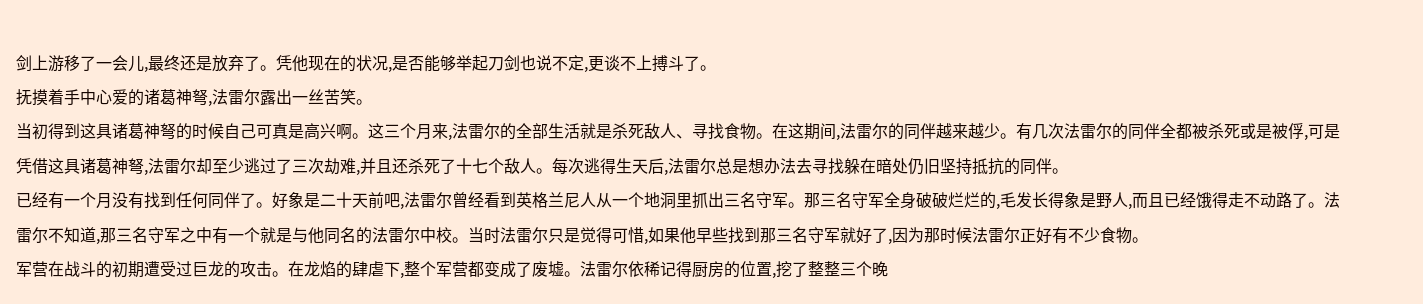剑上游移了一会儿,最终还是放弃了。凭他现在的状况,是否能够举起刀剑也说不定,更谈不上搏斗了。
抚摸着手中心爱的诸葛神弩,法雷尔露出一丝苦笑。
当初得到这具诸葛神弩的时候自己可真是高兴啊。这三个月来,法雷尔的全部生活就是杀死敌人、寻找食物。在这期间,法雷尔的同伴越来越少。有几次法雷尔的同伴全都被杀死或是被俘,可是凭借这具诸葛神弩,法雷尔却至少逃过了三次劫难,并且还杀死了十七个敌人。每次逃得生天后,法雷尔总是想办法去寻找躲在暗处仍旧坚持抵抗的同伴。
已经有一个月没有找到任何同伴了。好象是二十天前吧,法雷尔曾经看到英格兰尼人从一个地洞里抓出三名守军。那三名守军全身破破烂烂的,毛发长得象是野人,而且已经饿得走不动路了。法雷尔不知道,那三名守军之中有一个就是与他同名的法雷尔中校。当时法雷尔只是觉得可惜,如果他早些找到那三名守军就好了,因为那时候法雷尔正好有不少食物。
军营在战斗的初期遭受过巨龙的攻击。在龙焰的肆虐下,整个军营都变成了废墟。法雷尔依稀记得厨房的位置,挖了整整三个晚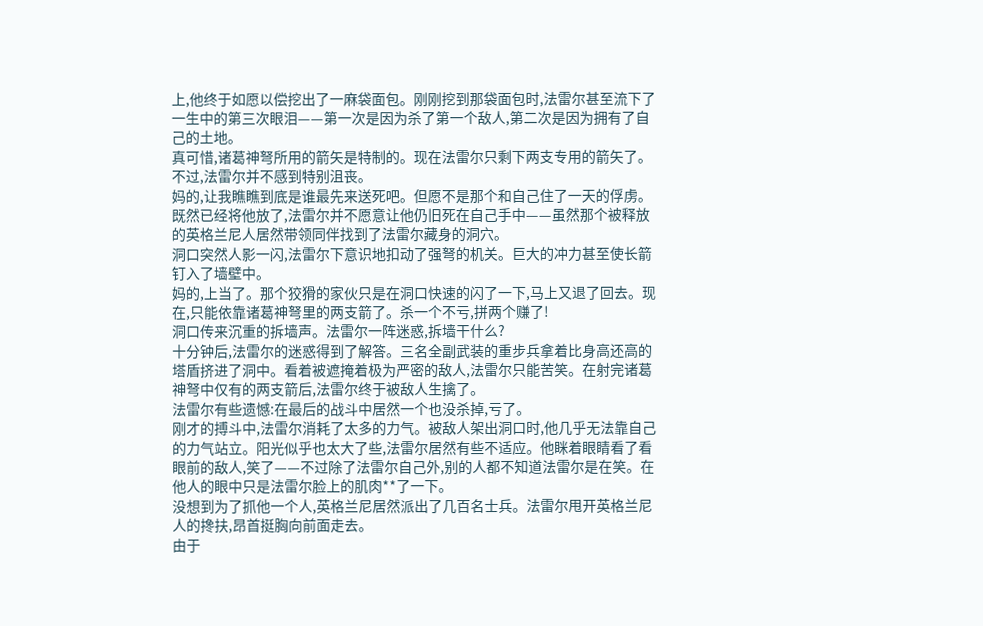上,他终于如愿以偿挖出了一麻袋面包。刚刚挖到那袋面包时,法雷尔甚至流下了一生中的第三次眼泪——第一次是因为杀了第一个敌人,第二次是因为拥有了自己的土地。
真可惜,诸葛神弩所用的箭矢是特制的。现在法雷尔只剩下两支专用的箭矢了。不过,法雷尔并不感到特别沮丧。
妈的,让我瞧瞧到底是谁最先来送死吧。但愿不是那个和自己住了一天的俘虏。既然已经将他放了,法雷尔并不愿意让他仍旧死在自己手中——虽然那个被释放的英格兰尼人居然带领同伴找到了法雷尔藏身的洞穴。
洞口突然人影一闪,法雷尔下意识地扣动了强弩的机关。巨大的冲力甚至使长箭钉入了墙壁中。
妈的,上当了。那个狡猾的家伙只是在洞口快速的闪了一下,马上又退了回去。现在,只能依靠诸葛神弩里的两支箭了。杀一个不亏,拼两个赚了!
洞口传来沉重的拆墙声。法雷尔一阵迷惑,拆墙干什么?
十分钟后,法雷尔的迷惑得到了解答。三名全副武装的重步兵拿着比身高还高的塔盾挤进了洞中。看着被遮掩着极为严密的敌人,法雷尔只能苦笑。在射完诸葛神弩中仅有的两支箭后,法雷尔终于被敌人生擒了。
法雷尔有些遗憾:在最后的战斗中居然一个也没杀掉,亏了。
刚才的搏斗中,法雷尔消耗了太多的力气。被敌人架出洞口时,他几乎无法靠自己的力气站立。阳光似乎也太大了些,法雷尔居然有些不适应。他眯着眼睛看了看眼前的敌人,笑了——不过除了法雷尔自己外,别的人都不知道法雷尔是在笑。在他人的眼中只是法雷尔脸上的肌肉**了一下。
没想到为了抓他一个人,英格兰尼居然派出了几百名士兵。法雷尔甩开英格兰尼人的搀扶,昂首挺胸向前面走去。
由于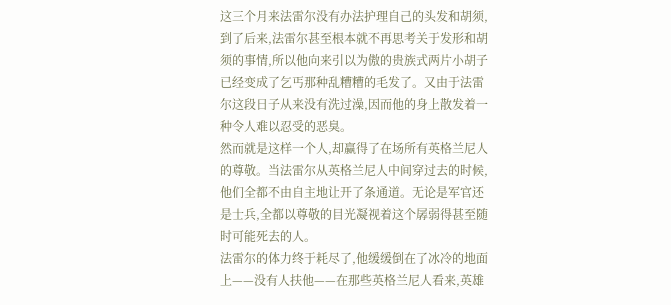这三个月来法雷尔没有办法护理自己的头发和胡须,到了后来,法雷尔甚至根本就不再思考关于发形和胡须的事情,所以他向来引以为傲的贵族式两片小胡子已经变成了乞丐那种乱糟糟的毛发了。又由于法雷尔这段日子从来没有洗过澡,因而他的身上散发着一种令人难以忍受的恶臭。
然而就是这样一个人,却赢得了在场所有英格兰尼人的尊敬。当法雷尔从英格兰尼人中间穿过去的时候,他们全都不由自主地让开了条通道。无论是军官还是士兵,全都以尊敬的目光凝视着这个孱弱得甚至随时可能死去的人。
法雷尔的体力终于耗尽了,他缓缓倒在了冰冷的地面上——没有人扶他——在那些英格兰尼人看来,英雄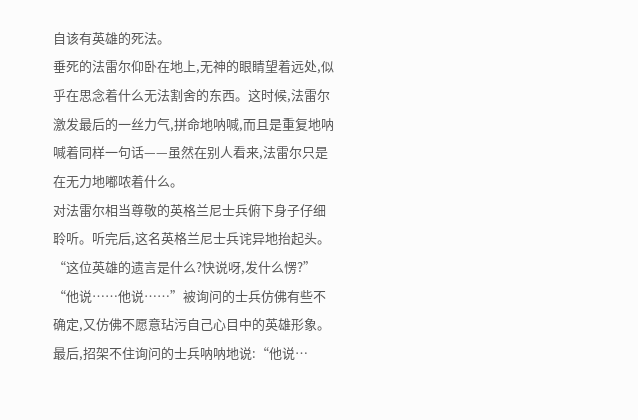自该有英雄的死法。
垂死的法雷尔仰卧在地上,无神的眼睛望着远处,似乎在思念着什么无法割舍的东西。这时候,法雷尔激发最后的一丝力气,拼命地呐喊,而且是重复地呐喊着同样一句话——虽然在别人看来,法雷尔只是在无力地嘟哝着什么。
对法雷尔相当尊敬的英格兰尼士兵俯下身子仔细聆听。听完后,这名英格兰尼士兵诧异地抬起头。
“这位英雄的遗言是什么?快说呀,发什么愣?”
“他说……他说……”被询问的士兵仿佛有些不确定,又仿佛不愿意玷污自己心目中的英雄形象。最后,招架不住询问的士兵呐呐地说:“他说…